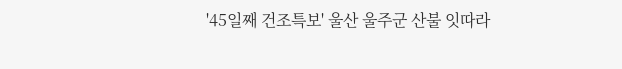'45일째 건조특보' 울산 울주군 산불 잇따라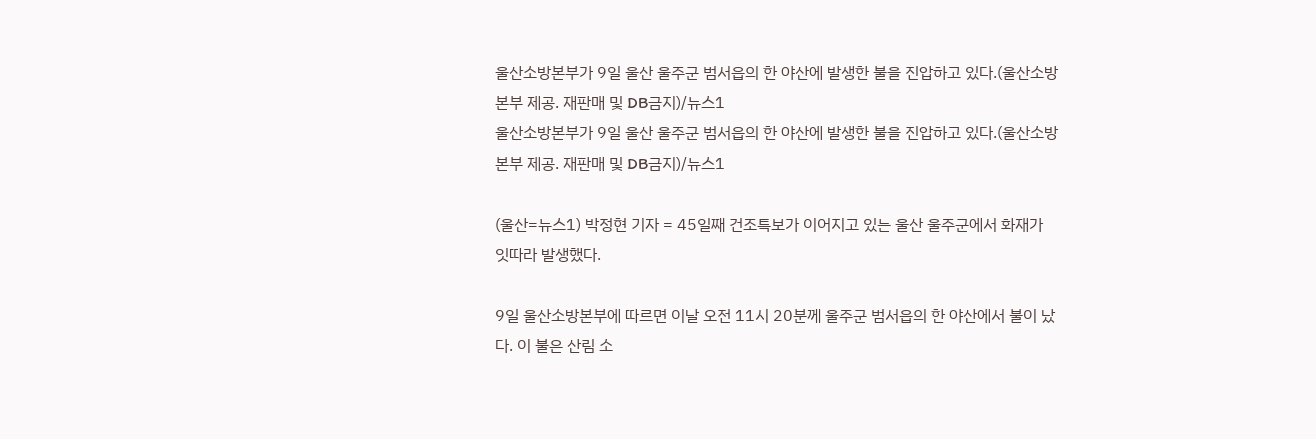울산소방본부가 9일 울산 울주군 범서읍의 한 야산에 발생한 불을 진압하고 있다.(울산소방본부 제공. 재판매 및 DB금지)/뉴스1
울산소방본부가 9일 울산 울주군 범서읍의 한 야산에 발생한 불을 진압하고 있다.(울산소방본부 제공. 재판매 및 DB금지)/뉴스1

(울산=뉴스1) 박정현 기자 = 45일째 건조특보가 이어지고 있는 울산 울주군에서 화재가 잇따라 발생했다.

9일 울산소방본부에 따르면 이날 오전 11시 20분께 울주군 범서읍의 한 야산에서 불이 났다. 이 불은 산림 소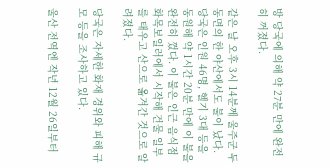방 당국에 의해 약 27분 만에 완전히 꺼졌다.

같은 날 오후 3시 14분께 울주군 두동면의 한 야산에서도 불이 났다. 당국은 인원 46명, 헬기 3대 등을 동원해 약 1시간 20분 만에 이 불을 완전히 껐다. 이 불은 인근 음식점 화목보일러에서 시작해 건물 일부를 태우고 산으로 옮겨간 것으로 알려졌다.

당국은 자세한 화재 경위와 피해 규모 등을 조사하고 있다.

울산 전역엔 작년 12월 26일부터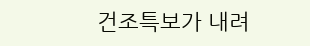건조특보가 내려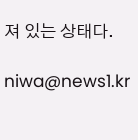져 있는 상태다.

niwa@news1.kr